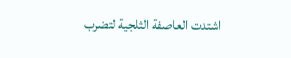اشتدت العاصفة الثلجية لتضرب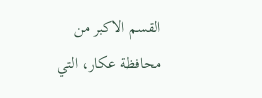القسم الاكبر من محافظة عكار، التي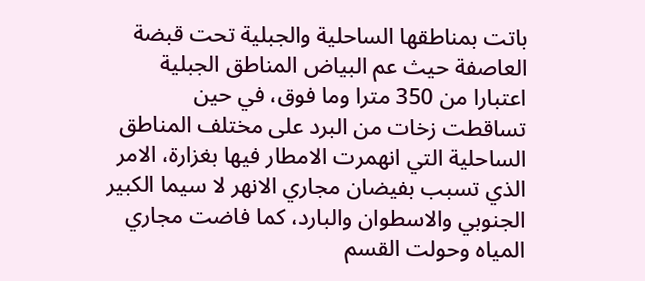باتت بمناطقها الساحلية والجبلية تحت قبضة العاصفة حيث عم البياض المناطق الجبلية اعتبارا من 350 مترا وما فوق، في حين تساقطت زخات من البرد على مختلف المناطق الساحلية التي انهمرت الامطار فيها بغزارة، الامر الذي تسبب بفيضان مجاري الانهر لا سيما الكبير الجنوبي والاسطوان والبارد، كما فاضت مجاري المياه وحولت القسم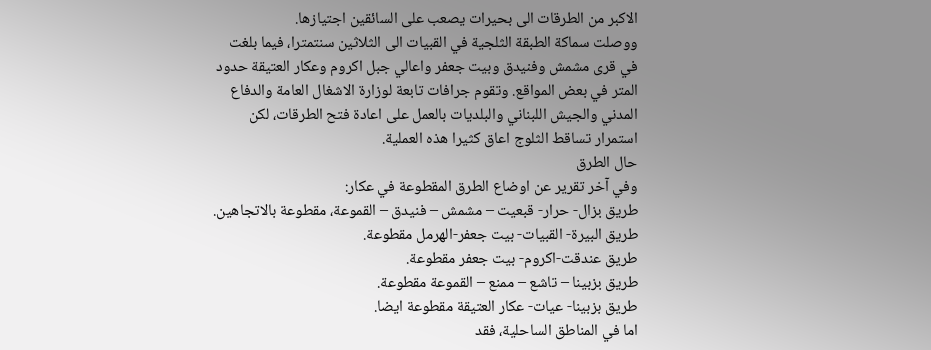الاكبر من الطرقات الى بحيرات يصعب على السائقين اجتيازها.
ووصلت سماكة الطبقة الثلجية في القبيات الى الثلاثين سنتمترا، فيما بلغت في قرى مشمش وفنيدق وبيت جعفر واعالي جبل اكروم وعكار العتيقة حدود المتر في بعض المواقع. وتقوم جرافات تابعة لوزارة الاشغال العامة والدفاع المدني والجيش اللبناني والبلديات بالعمل على اعادة فتح الطرقات، لكن استمرار تساقط الثلوج اعاق كثيرا هذه العملية.
حال الطرق
وفي آخر تقرير عن اوضاع الطرق المقطوعة في عكار:
طريق بزال- حرار- قبعيت – مشمش – فنيدق – القموعة، مقطوعة بالاتجاهين.
طريق البيرة- القبيات- بيت جعفر-الهرمل مقطوعة.
طريق عندقت-اكروم- بيت جعفر مقطوعة.
طريق بزبينا – تاشع – ممنع – القموعة مقطوعة.
طريق بزبينا- عيات- عكار العتيقة مقطوعة ايضا.
اما في المناطق الساحلية، فقد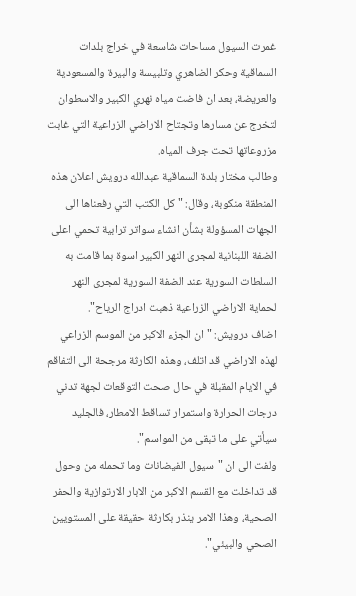غمرت السيول مساحات شاسعة في خراج بلدات السماقية وحكر الضاهري وتلبيسة والبيرة والمسعودية والعريضة، بعد ان فاضت مياه نهري الكبير والاسطوان لتخرج عن مسارها وتجتاح الاراضي الزراعية التي غابت مزروعاتها تحت جرف المياه.
وطالب مختار بلدة السماقية عبدالله درويش اعلان هذه المنطقة منكوبة، وقال: "كل الكتب التي رفعناها الى الجهات المسؤولة بشأن انشاء سواتر ترابية تحمي اعلى الضفة اللبنانية لمجرى النهر الكبير اسوة بما قامت به السلطات السورية عند الضفة السورية لمجرى النهر لحماية الاراضي الزراعية ذهبت ادراج الرياح".
اضاف درويش: "ان الجزء الاكبر من الموسم الزراعي لهذه الاراضي قد اتلف، وهذه الكارثة مرجحة الى التفاقم في الايام المقبلة في حال صحت التوقعات لجهة تدني درجات الحرارة واستمرار تساقط الامطار، فالجليد سيأتي على ما تبقى من المواسم".
ولفت الى ان "سيول الفيضانات وما تحمله من وحول قد تداخلت مع القسم الاكبر من الابار الارتوازية والحفر الصحية، وهذا الامر ينذر بكارثة حقيقة على المستويين الصحي والبيئي".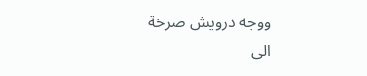ووجه درويش صرخة الى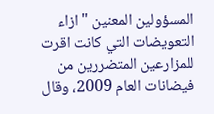المسؤولين المعنين "ازاء التعويضات التي كانت اقرت للمزارعين المتضررين من فيضانات العام 2009، وقال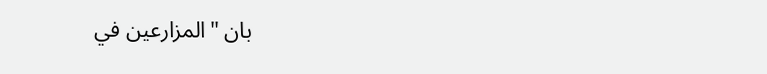بان "المزارعين في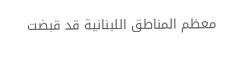معظم المناطق اللبنانية قد قبضت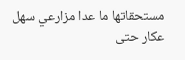مستحقاتها ما عدا مزارعي سهل عكار حتى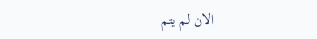الان لم يتم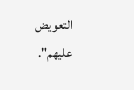التعويض عليهم".